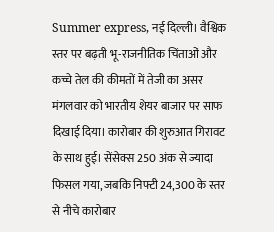Summer express, नई दिल्ली। वैश्विक स्तर पर बढ़ती भू-राजनीतिक चिंताओं और कच्चे तेल की कीमतों में तेजी का असर मंगलवार को भारतीय शेयर बाजार पर साफ दिखाई दिया। कारोबार की शुरुआत गिरावट के साथ हुई। सेंसेक्स 250 अंक से ज्यादा फिसल गया, जबकि निफ्टी 24,300 के स्तर से नीचे कारोबार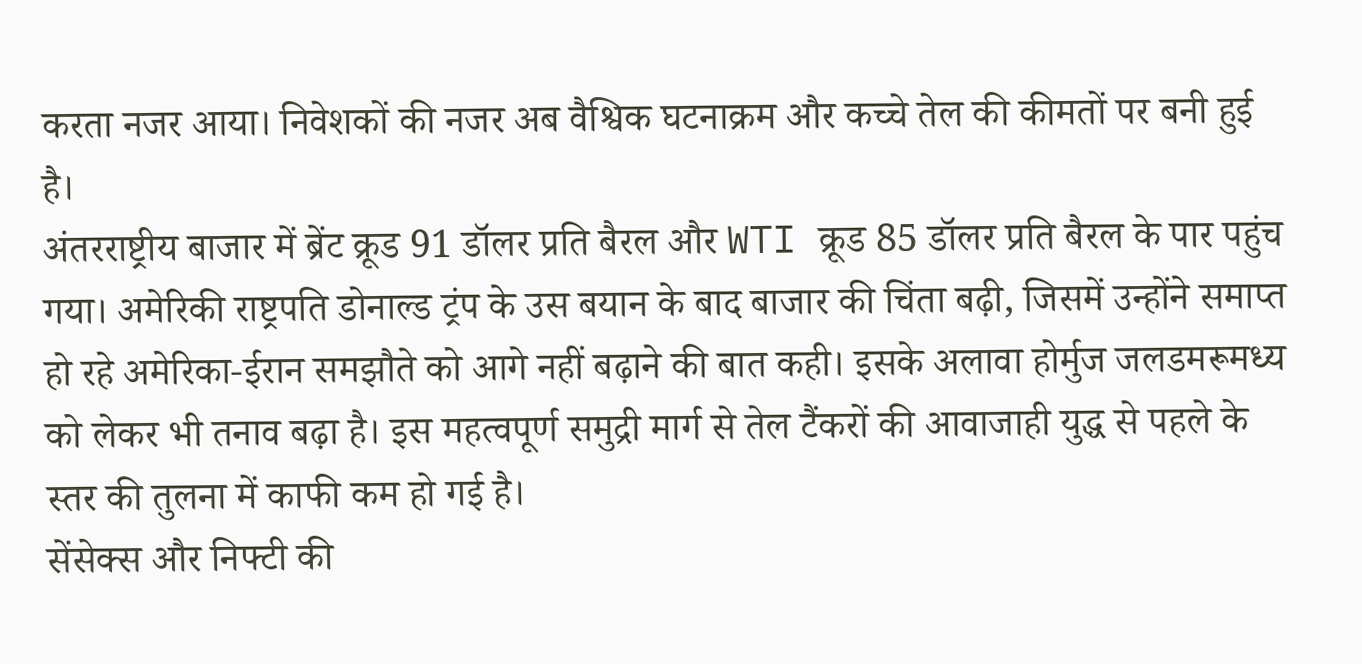करता नजर आया। निवेशकों की नजर अब वैश्विक घटनाक्रम और कच्चे तेल की कीमतों पर बनी हुई है।
अंतरराष्ट्रीय बाजार में ब्रेंट क्रूड 91 डॉलर प्रति बैरल और WTI क्रूड 85 डॉलर प्रति बैरल के पार पहुंच गया। अमेरिकी राष्ट्रपति डोनाल्ड ट्रंप के उस बयान के बाद बाजार की चिंता बढ़ी, जिसमें उन्होंने समाप्त हो रहे अमेरिका-ईरान समझौते को आगे नहीं बढ़ाने की बात कही। इसके अलावा होर्मुज जलडमरूमध्य को लेकर भी तनाव बढ़ा है। इस महत्वपूर्ण समुद्री मार्ग से तेल टैंकरों की आवाजाही युद्ध से पहले के स्तर की तुलना में काफी कम हो गई है।
सेंसेक्स और निफ्टी की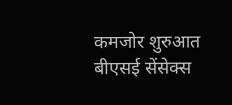कमजोर शुरुआत
बीएसई सेंसेक्स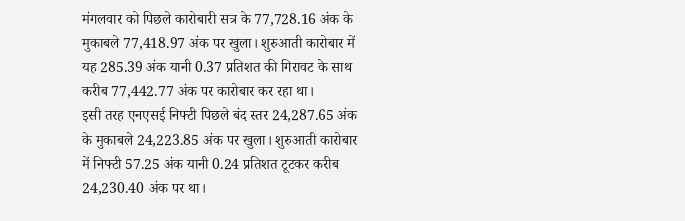मंगलवार को पिछले कारोबारी सत्र के 77,728.16 अंक के मुकाबले 77,418.97 अंक पर खुला। शुरुआती कारोबार में यह 285.39 अंक यानी 0.37 प्रतिशत की गिरावट के साथ करीब 77,442.77 अंक पर कारोबार कर रहा था।
इसी तरह एनएसई निफ्टी पिछले बंद स्तर 24,287.65 अंक के मुकाबले 24,223.85 अंक पर खुला। शुरुआती कारोबार में निफ्टी 57.25 अंक यानी 0.24 प्रतिशत टूटकर करीब 24,230.40 अंक पर था।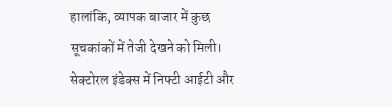हालांकि, व्यापक बाजार में कुछ सूचकांकों में तेजी देखने को मिली। सेक्टोरल इंडेक्स में निफ्टी आईटी और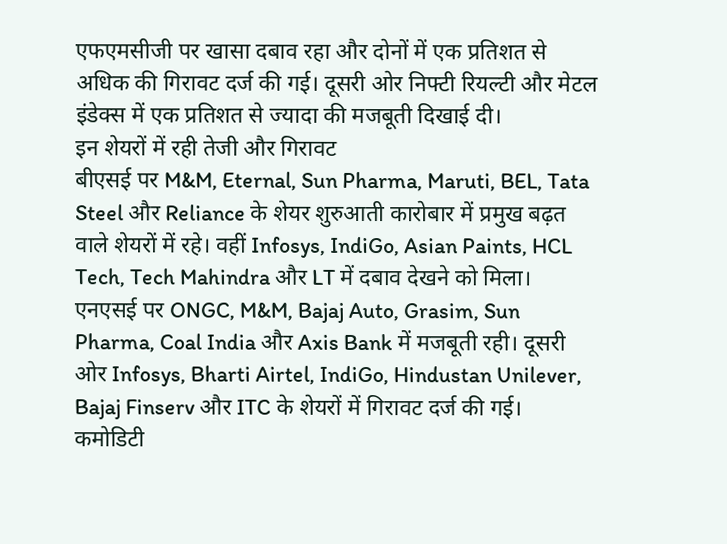एफएमसीजी पर खासा दबाव रहा और दोनों में एक प्रतिशत से अधिक की गिरावट दर्ज की गई। दूसरी ओर निफ्टी रियल्टी और मेटल इंडेक्स में एक प्रतिशत से ज्यादा की मजबूती दिखाई दी।
इन शेयरों में रही तेजी और गिरावट
बीएसई पर M&M, Eternal, Sun Pharma, Maruti, BEL, Tata Steel और Reliance के शेयर शुरुआती कारोबार में प्रमुख बढ़त वाले शेयरों में रहे। वहीं Infosys, IndiGo, Asian Paints, HCL Tech, Tech Mahindra और LT में दबाव देखने को मिला।
एनएसई पर ONGC, M&M, Bajaj Auto, Grasim, Sun Pharma, Coal India और Axis Bank में मजबूती रही। दूसरी ओर Infosys, Bharti Airtel, IndiGo, Hindustan Unilever, Bajaj Finserv और ITC के शेयरों में गिरावट दर्ज की गई।
कमोडिटी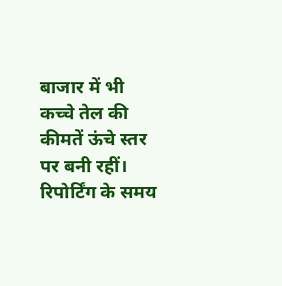बाजार में भी कच्चे तेल की कीमतें ऊंचे स्तर पर बनी रहीं। रिपोर्टिंग के समय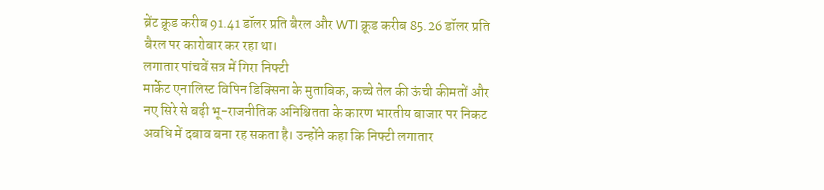ब्रेंट क्रूड करीब 91.41 डॉलर प्रति बैरल और WTI क्रूड करीब 85.26 डॉलर प्रति बैरल पर कारोबार कर रहा था।
लगातार पांचवें सत्र में गिरा निफ्टी
मार्केट एनालिस्ट विपिन डिक्सिना के मुताबिक, कच्चे तेल की ऊंची कीमतों और नए सिरे से बढ़ी भू-राजनीतिक अनिश्चितता के कारण भारतीय बाजार पर निकट अवधि में दबाव बना रह सकता है। उन्होंने कहा कि निफ्टी लगातार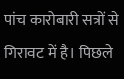पांच कारोबारी सत्रों से गिरावट में है। पिछले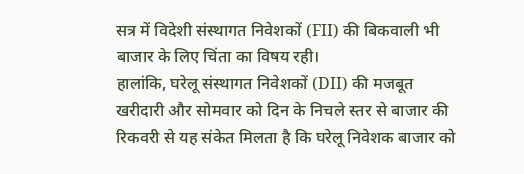सत्र में विदेशी संस्थागत निवेशकों (FII) की बिकवाली भी बाजार के लिए चिंता का विषय रही।
हालांकि, घरेलू संस्थागत निवेशकों (DII) की मजबूत खरीदारी और सोमवार को दिन के निचले स्तर से बाजार की रिकवरी से यह संकेत मिलता है कि घरेलू निवेशक बाजार को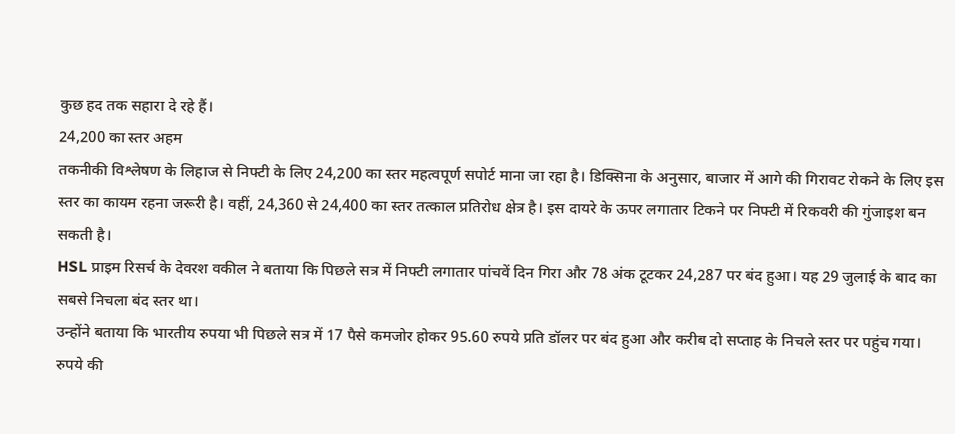कुछ हद तक सहारा दे रहे हैं।
24,200 का स्तर अहम
तकनीकी विश्लेषण के लिहाज से निफ्टी के लिए 24,200 का स्तर महत्वपूर्ण सपोर्ट माना जा रहा है। डिक्सिना के अनुसार, बाजार में आगे की गिरावट रोकने के लिए इस स्तर का कायम रहना जरूरी है। वहीं, 24,360 से 24,400 का स्तर तत्काल प्रतिरोध क्षेत्र है। इस दायरे के ऊपर लगातार टिकने पर निफ्टी में रिकवरी की गुंजाइश बन सकती है।
HSL प्राइम रिसर्च के देवरश वकील ने बताया कि पिछले सत्र में निफ्टी लगातार पांचवें दिन गिरा और 78 अंक टूटकर 24,287 पर बंद हुआ। यह 29 जुलाई के बाद का सबसे निचला बंद स्तर था।
उन्होंने बताया कि भारतीय रुपया भी पिछले सत्र में 17 पैसे कमजोर होकर 95.60 रुपये प्रति डॉलर पर बंद हुआ और करीब दो सप्ताह के निचले स्तर पर पहुंच गया। रुपये की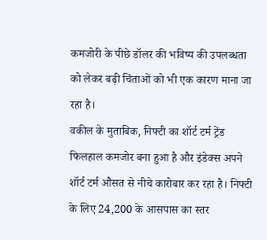कमजोरी के पीछे डॉलर की भविष्य की उपलब्धता को लेकर बढ़ी चिंताओं को भी एक कारण माना जा रहा है।
वकील के मुताबिक, निफ्टी का शॉर्ट टर्म ट्रेंड फिलहाल कमजोर बना हुआ है और इंडेक्स अपने शॉर्ट टर्म औसत से नीचे कारोबार कर रहा है। निफ्टी के लिए 24,200 के आसपास का स्तर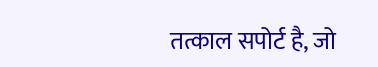तत्काल सपोर्ट है, जो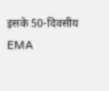इसके 50-दिवसीय EMA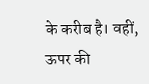के करीब है। वहीं, ऊपर की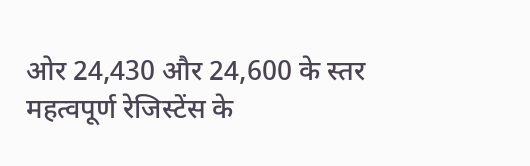ओर 24,430 और 24,600 के स्तर महत्वपूर्ण रेजिस्टेंस के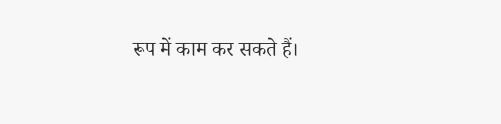रूप में काम कर सकते हैं।